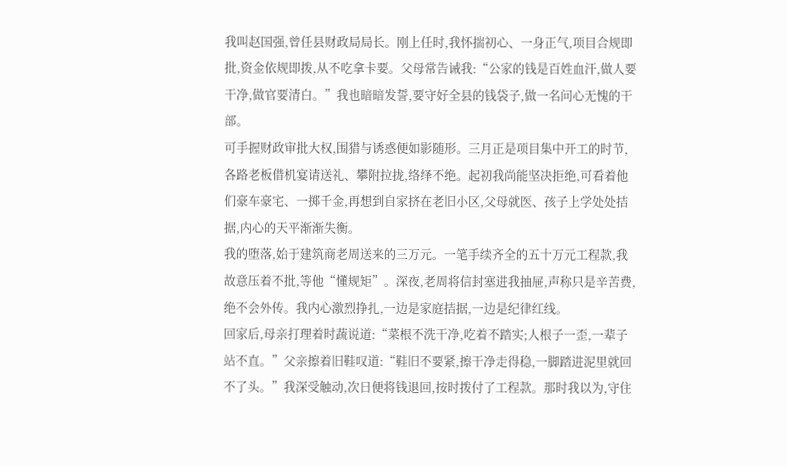我叫赵国强,曾任县财政局局长。刚上任时,我怀揣初心、一身正气,项目合规即批,资金依规即拨,从不吃拿卡要。父母常告诫我:“公家的钱是百姓血汗,做人要干净,做官要清白。”我也暗暗发誓,要守好全县的钱袋子,做一名问心无愧的干部。
可手握财政审批大权,围猎与诱惑便如影随形。三月正是项目集中开工的时节,各路老板借机宴请送礼、攀附拉拢,络绎不绝。起初我尚能坚决拒绝,可看着他们豪车豪宅、一掷千金,再想到自家挤在老旧小区,父母就医、孩子上学处处拮据,内心的天平渐渐失衡。
我的堕落,始于建筑商老周送来的三万元。一笔手续齐全的五十万元工程款,我故意压着不批,等他“懂规矩”。深夜,老周将信封塞进我抽屉,声称只是辛苦费,绝不会外传。我内心激烈挣扎,一边是家庭拮据,一边是纪律红线。
回家后,母亲打理着时蔬说道:“菜根不洗干净,吃着不踏实;人根子一歪,一辈子站不直。”父亲擦着旧鞋叹道:“鞋旧不要紧,擦干净走得稳,一脚踏进泥里就回不了头。”我深受触动,次日便将钱退回,按时拨付了工程款。那时我以为,守住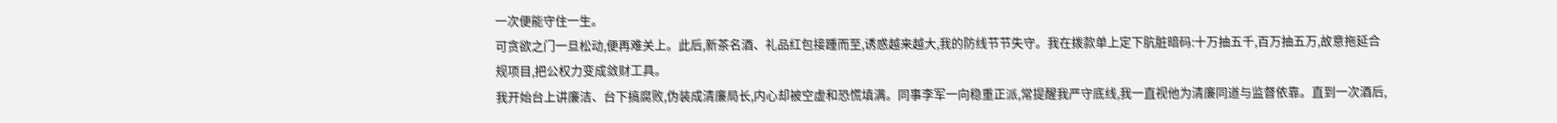一次便能守住一生。
可贪欲之门一旦松动,便再难关上。此后,新茶名酒、礼品红包接踵而至,诱惑越来越大,我的防线节节失守。我在拨款单上定下肮脏暗码:十万抽五千,百万抽五万,故意拖延合规项目,把公权力变成敛财工具。
我开始台上讲廉洁、台下搞腐败,伪装成清廉局长,内心却被空虚和恐慌填满。同事李军一向稳重正派,常提醒我严守底线,我一直视他为清廉同道与监督依靠。直到一次酒后,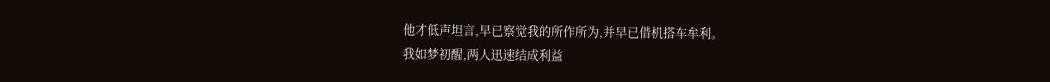他才低声坦言,早已察觉我的所作所为,并早已借机搭车牟利。
我如梦初醒,两人迅速结成利益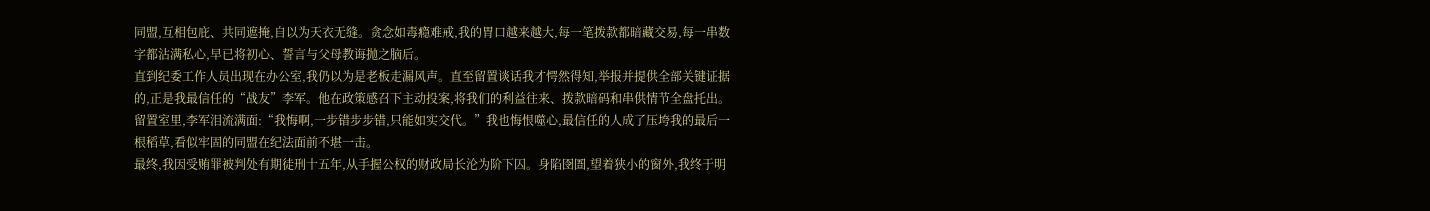同盟,互相包庇、共同遮掩,自以为天衣无缝。贪念如毒瘾难戒,我的胃口越来越大,每一笔拨款都暗藏交易,每一串数字都沾满私心,早已将初心、誓言与父母教诲抛之脑后。
直到纪委工作人员出现在办公室,我仍以为是老板走漏风声。直至留置谈话我才愕然得知,举报并提供全部关键证据的,正是我最信任的“战友”李军。他在政策感召下主动投案,将我们的利益往来、拨款暗码和串供情节全盘托出。
留置室里,李军泪流满面:“我悔啊,一步错步步错,只能如实交代。”我也悔恨噬心,最信任的人成了压垮我的最后一根稻草,看似牢固的同盟在纪法面前不堪一击。
最终,我因受贿罪被判处有期徒刑十五年,从手握公权的财政局长沦为阶下囚。身陷囹圄,望着狭小的窗外,我终于明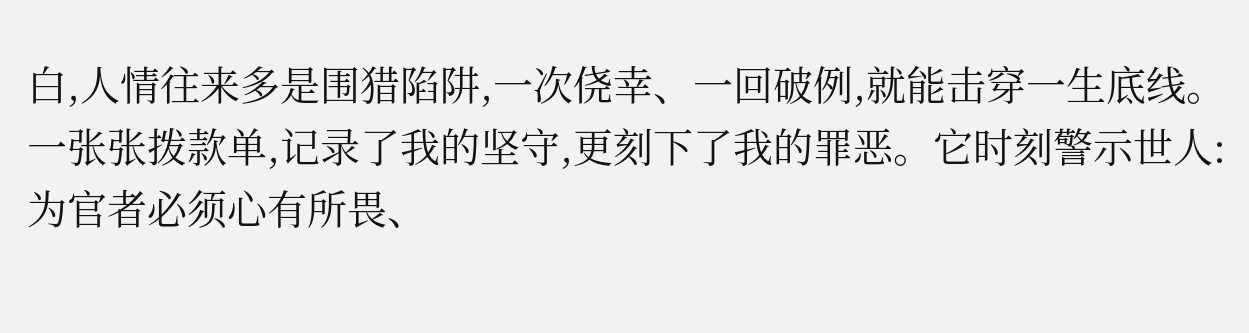白,人情往来多是围猎陷阱,一次侥幸、一回破例,就能击穿一生底线。
一张张拨款单,记录了我的坚守,更刻下了我的罪恶。它时刻警示世人:为官者必须心有所畏、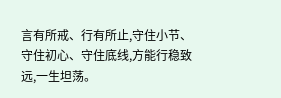言有所戒、行有所止,守住小节、守住初心、守住底线,方能行稳致远,一生坦荡。